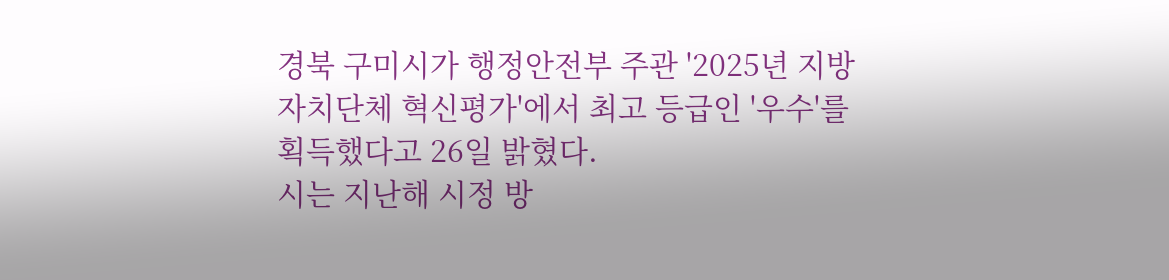경북 구미시가 행정안전부 주관 '2025년 지방자치단체 혁신평가'에서 최고 등급인 '우수'를 획득했다고 26일 밝혔다.
시는 지난해 시정 방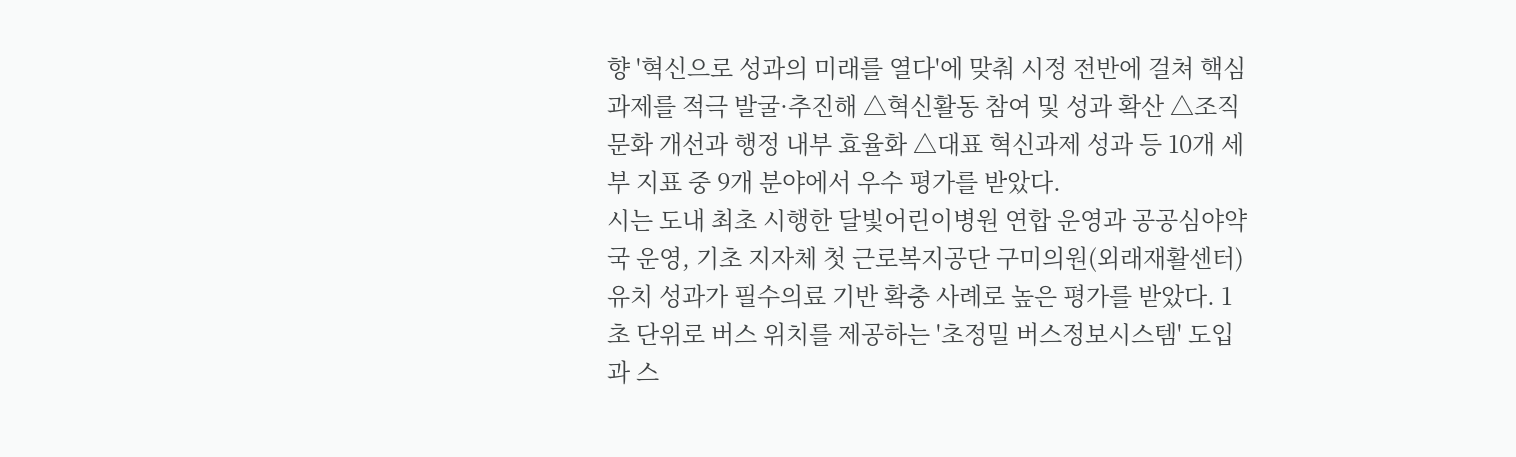향 '혁신으로 성과의 미래를 열다'에 맞춰 시정 전반에 걸쳐 핵심 과제를 적극 발굴·추진해 △혁신활동 참여 및 성과 확산 △조직문화 개선과 행정 내부 효율화 △대표 혁신과제 성과 등 10개 세부 지표 중 9개 분야에서 우수 평가를 받았다.
시는 도내 최초 시행한 달빛어린이병원 연합 운영과 공공심야약국 운영, 기초 지자체 첫 근로복지공단 구미의원(외래재활센터) 유치 성과가 필수의료 기반 확충 사례로 높은 평가를 받았다. 1초 단위로 버스 위치를 제공하는 '초정밀 버스정보시스템' 도입과 스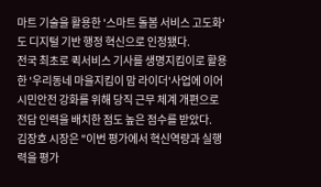마트 기술을 활용한 '스마트 돌봄 서비스 고도화'도 디지털 기반 행정 혁신으로 인정됐다.
전국 최초로 퀵서비스 기사를 생명지킴이로 활용한 '우리동네 마을지킴이 맘 라이더'사업에 이어 시민안전 강화를 위해 당직 근무 체계 개편으로 전담 인력을 배치한 점도 높은 점수를 받았다.
김장호 시장은 "이번 평가에서 혁신역량과 실행력을 평가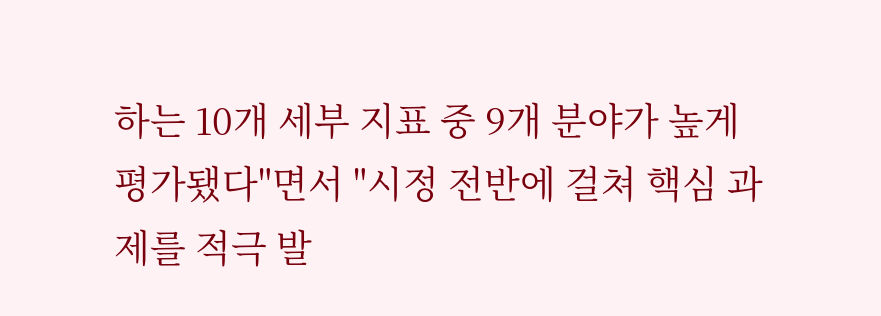하는 10개 세부 지표 중 9개 분야가 높게 평가됐다"면서 "시정 전반에 걸쳐 핵심 과제를 적극 발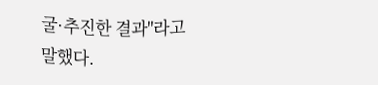굴·추진한 결과"라고 말했다.